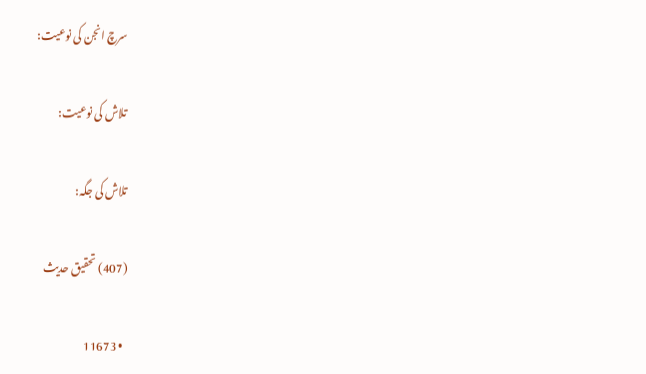سرچ انجن کی نوعیت:

تلاش کی نوعیت:

تلاش کی جگہ:

(407) تحقیق حدیث

  • 11673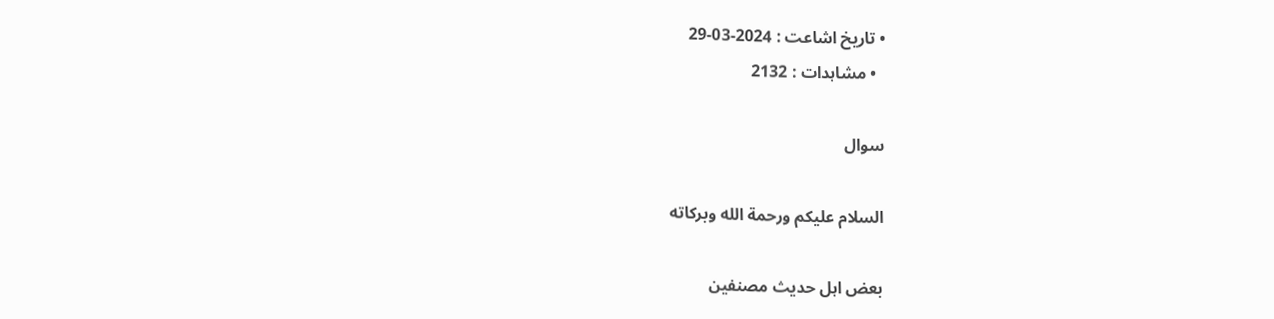• تاریخ اشاعت : 2024-03-29
  • مشاہدات : 2132

سوال

السلام عليكم ورحمة الله وبركاته

بعض اہل حدیث مصنفین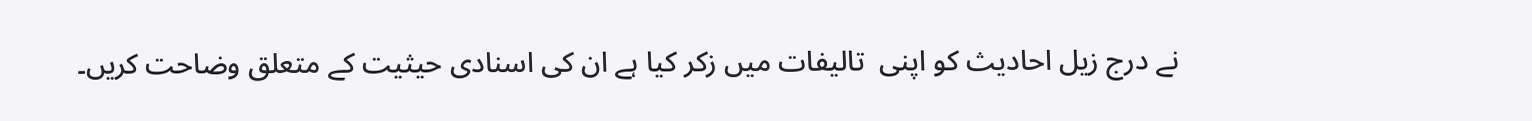نے درج زیل احادیث کو اپنی  تالیفات میں زکر کیا ہے ان کی اسنادی حیثیت کے متعلق وضاحت کریں۔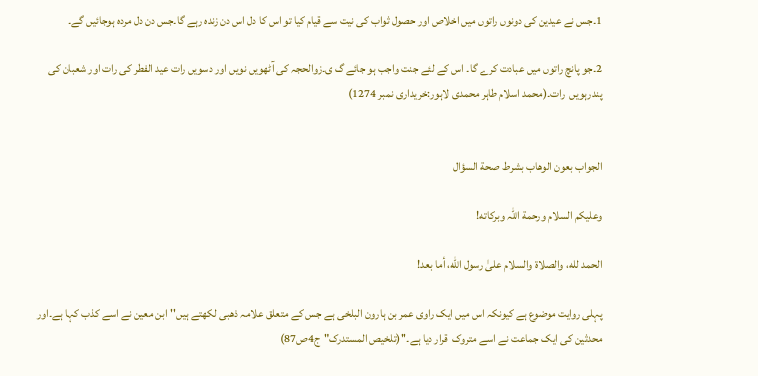1۔جس نے عیدین کی دونوں راتوں میں اخلاص اور حصول ثواب کی نیت سے قیام کیا تو اس کا دل اس دن زندہ رہے گا۔جس دن دل مردہ ہوجائیں گے۔

2۔جو پانچ راتوں میں عبادت کرے گا۔ اس کے لئے جنت واجب ہو جائے گ ی۔زوالحجہ کی آٹھویں نویں اور دسویں رات عید الفطر کی رات اور شعبان کی پندرہویں  رات۔(محمد اسلام طاہر محمدی لاہور:خریداری نمبر 1274)


الجواب بعون الوهاب بشرط صحة السؤال

وعلیکم السلام ورحمة اللہ وبرکاته!

الحمد لله، والصلاة والسلام علىٰ رسول الله، أما بعد!

پہلی روایت موضوع ہے کیونکہ اس میں ایک راوی عمر بن ہارون البلخی ہے جس کے متعلق علامہ ذھبی لکھتے ہیں''ابن معین نے اسے کذب کہا ہے۔اور محدثین کی ایک جماعت نے اسے متروک  قرار دیا ہے۔''(تلخیص المستدرک"ج4ص87)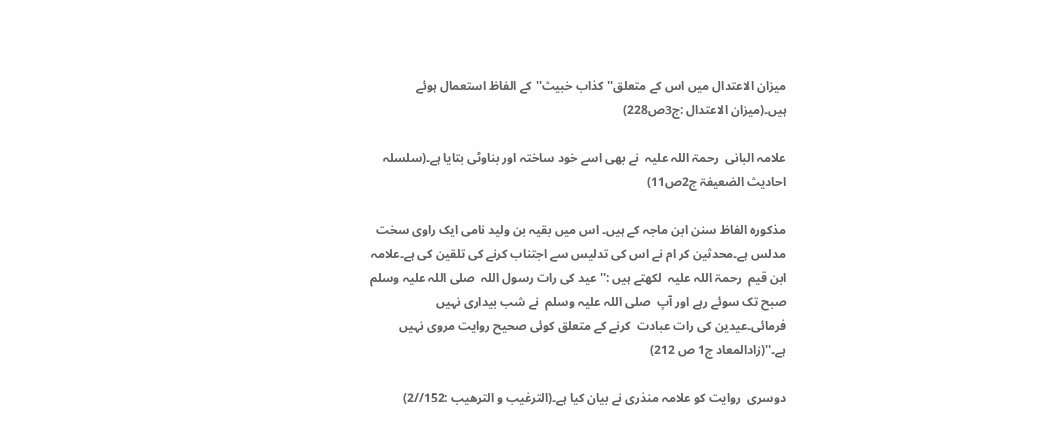میزان الاعتدال میں اس کے متعلق''کذاب خبیث''کے الفاظ استعمال ہوئے ہیں۔(میزان الاعتدال :ج3ص228)

علامہ البانی  رحمۃ اللہ علیہ  نے بھی اسے خود ساختہ اور بناوٹی بتایا ہے۔(سلسلہ احادیث الضعیفۃ ج2ص11)

مذکورہ الفاظ سنن ابن ماجہ کے ہیں۔ اس میں بقیہ بن ولید نامی ایک راوی سخت مدلس ہے۔محدثین کر ام نے اس کی تدلیس سے اجتناب کرنے کی تلقین کی ہے۔علامہ ابن قیم  رحمۃ اللہ علیہ  لکھتے ہیں :'' عید کی رات رسول اللہ  صلی اللہ علیہ وسلم  صبح تک سوئے رہے اور آپ  صلی اللہ علیہ وسلم  نے شب بیداری نہیں فرمائی۔عیدین کی رات عبادت  کرنے کے متعلق کوئی صحیح روایت مروی نہیں ہے۔''(زادالمعاد ج1 ص 212)

دوسری  روایت کو علامہ منذری نے بیان کیا ہے۔(الترغیب و الترھیب :152//2)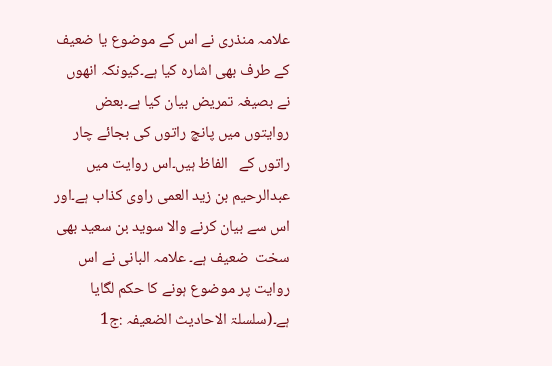علامہ منذری نے اس کے موضوع یا ضعیف کے طرف بھی اشارہ کیا ہے۔کیونکہ انھوں نے بصیغہ تمریض بیان کیا ہے۔بعض روایتوں میں پانچ راتوں کی بجائے چار راتوں کے   الفاظ ہیں۔اس روایت میں عبدالرحیم بن زید العمی راوی کذاب ہے۔اور اس سے بیان کرنے والا سوید بن سعید بھی سخت  ضعیف ہے۔ علامہ البانی نے اس روایت پر موضوع ہونے کا حکم لگایا ہے۔(سلسلۃ الاحادیث الضعیفہ :ج1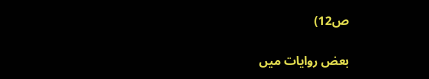ص12)

بعض روایات میں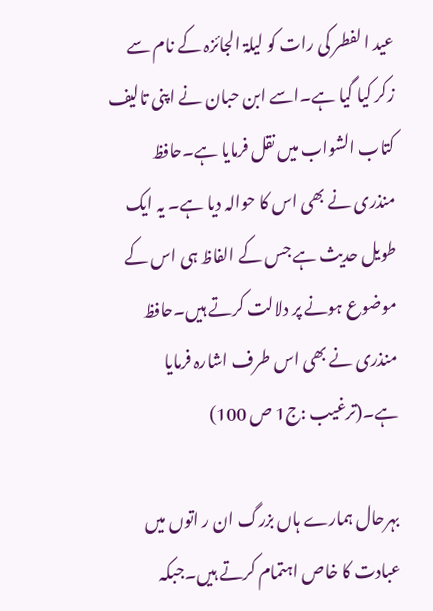عید ا لفطر کی رات کو لیلۃ الجائزہ کے نام سے زکر کیا گیا ہے۔اسے ابن حبان نے اپنی تالیف کتاب الشواب میں نقل فرمایا ہے۔حافظ منذری نے بھی اس کا حوالہ دیا ہے۔ یہ ایک طویل حدیث ہے جس کے الفاظ ہی اس کے موضوع ہونے پر دلالت کرتے ہیں۔حافظ منذری نے بھی اس طرف اشارہ فرمایا ہے۔(ترغیب :ج1 ص 100)

بہرحال ہمارے ہاں بزرگ ان ر اتوں میں عبادت کا خاص اہتمام کرتے ہیں۔جبکہ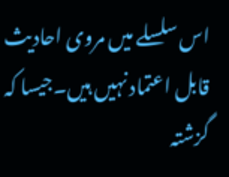اس سلسلے میں مروی احادیث قابل اعتماد نہیں ہیں۔جیسا کہ گزشتہ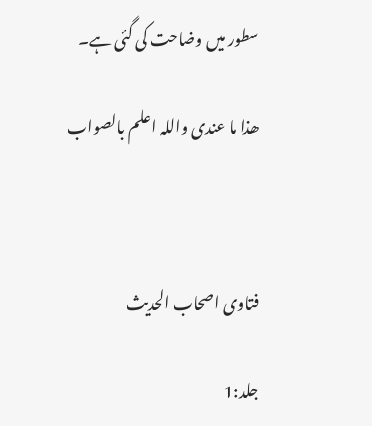سطور میں وضاحت کی گئی ہے۔

ھذا ما عندی واللہ اعلم بالصواب



فتاوی اصحاب الحدیث

جلد:1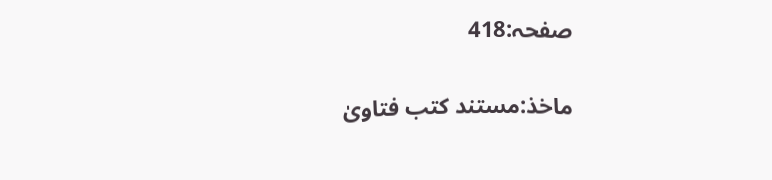صفحہ:418

ماخذ:مستند کتب فتاویٰ